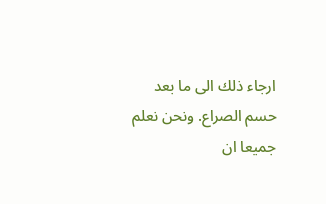ارجاء ذلك الى ما بعد حسم الصراع. ونحن نعلم جميعا ان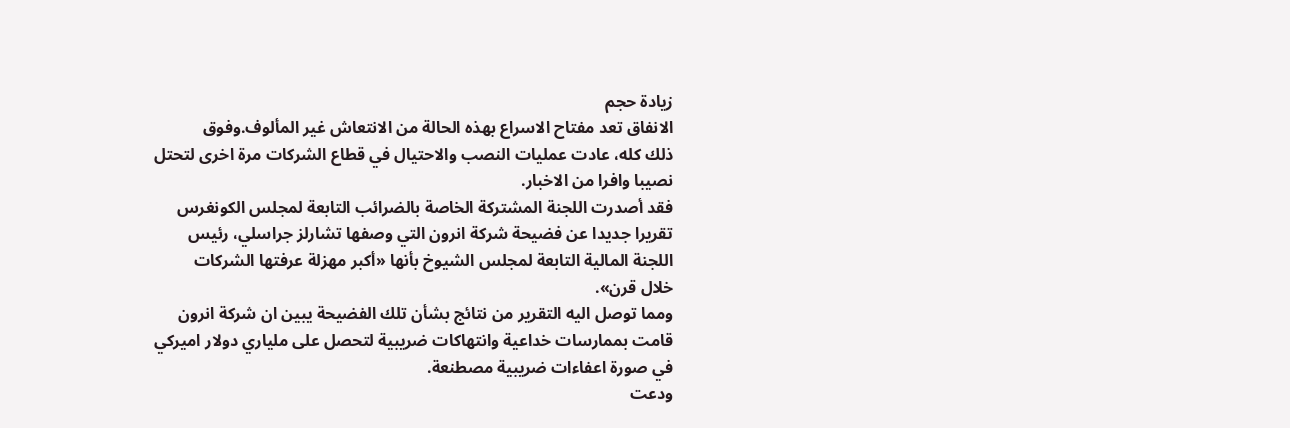زيادة حجم
الانفاق تعد مفتاح الاسراع بهذه الحالة من الانتعاش غير المألوف.وفوق
ذلك كله، عادت عمليات النصب والاحتيال في قطاع الشركات مرة اخرى لتحتل
نصيبا وافرا من الاخبار.
فقد أصدرت اللجنة المشتركة الخاصة بالضرائب التابعة لمجلس الكونغرس
تقريرا جديدا عن فضيحة شركة انرون التي وصفها تشارلز جراسلي، رئيس
اللجنة المالية التابعة لمجلس الشيوخ بأنها «أكبر مهزلة عرفتها الشركات
خلال قرن».
ومما توصل اليه التقرير من نتائج بشأن تلك الفضيحة يبين ان شركة انرون
قامت بممارسات خداعية وانتهاكات ضريبية لتحصل على ملياري دولار اميركي
في صورة اعفاءات ضريبية مصطنعة.
ودعت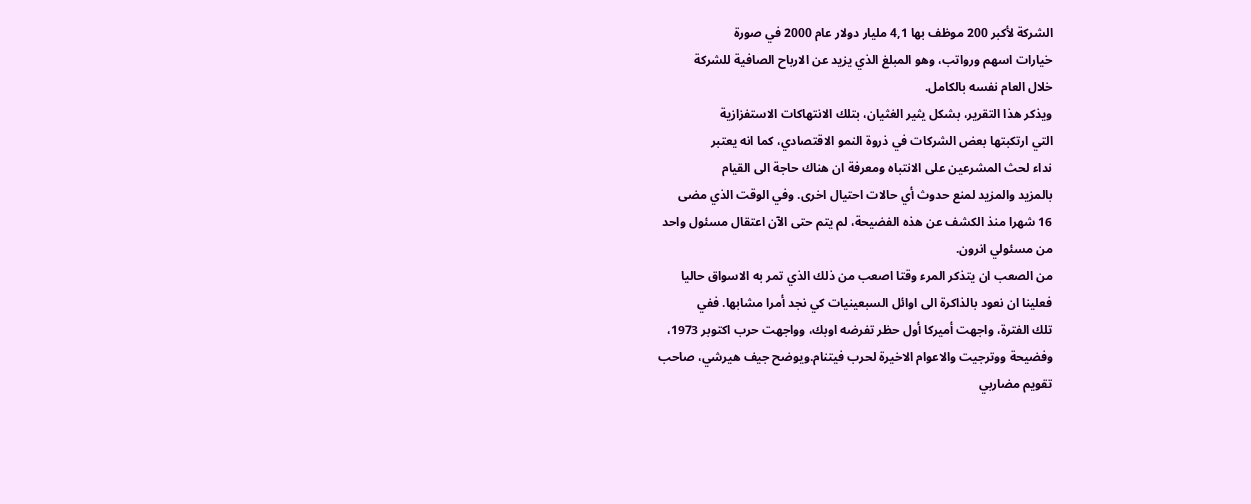الشركة لأكبر 200 موظف بها 4,1 مليار دولار عام 2000 في صورة
خيارات اسهم ورواتب، وهو المبلغ الذي يزيد عن الارباح الصافية للشركة
خلال العام نفسه بالكامل.
ويذكر هذا التقرير، بشكل يثير الغثيان، بتلك الانتهاكات الاستفزازية
التي ارتكبتها بعض الشركات في ذروة النمو الاقتصادي، كما انه يعتبر
نداء لحث المشرعين على الانتباه ومعرفة ان هناك حاجة الى القيام
بالمزيد والمزيد لمنع حدوث أي حالات احتيال اخرى. وفي الوقت الذي مضى
16 شهرا منذ الكشف عن هذه الفضيحة، لم يتم حتى الآن اعتقال مسئول واحد
من مسئولي انرون.
من الصعب ان يتذكر المرء وقتا اصعب من ذلك الذي تمر به الاسواق حاليا
فعلينا ان نعود بالذاكرة الى اوائل السبعينيات كي نجد أمرا مشابها. ففي
تلك الفترة، واجهت أميركا أول حظر تفرضه اوبك، وواجهت حرب اكتوبر 1973،
وفضيحة ووترجيت والاعوام الاخيرة لحرب فيتنام.ويوضح جيف هيرشي، صاحب
تقويم مضاربي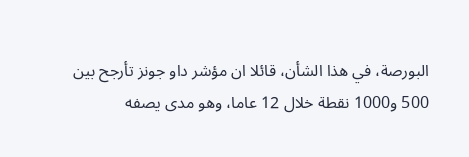البورصة، في هذا الشأن، قائلا ان مؤشر داو جونز تأرجح بين
500 و1000 نقطة خلال 12 عاما، وهو مدى يصفه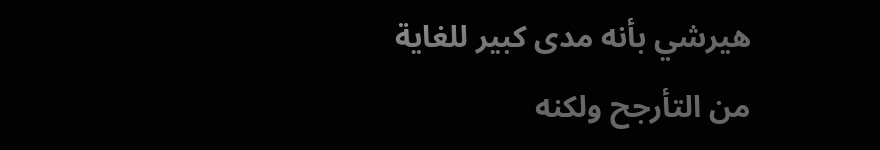هيرشي بأنه مدى كبير للغاية
من التأرجح ولكنه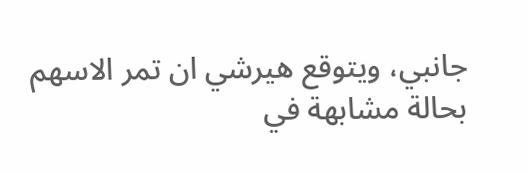جانبي، ويتوقع هيرشي ان تمر الاسهم بحالة مشابهة في